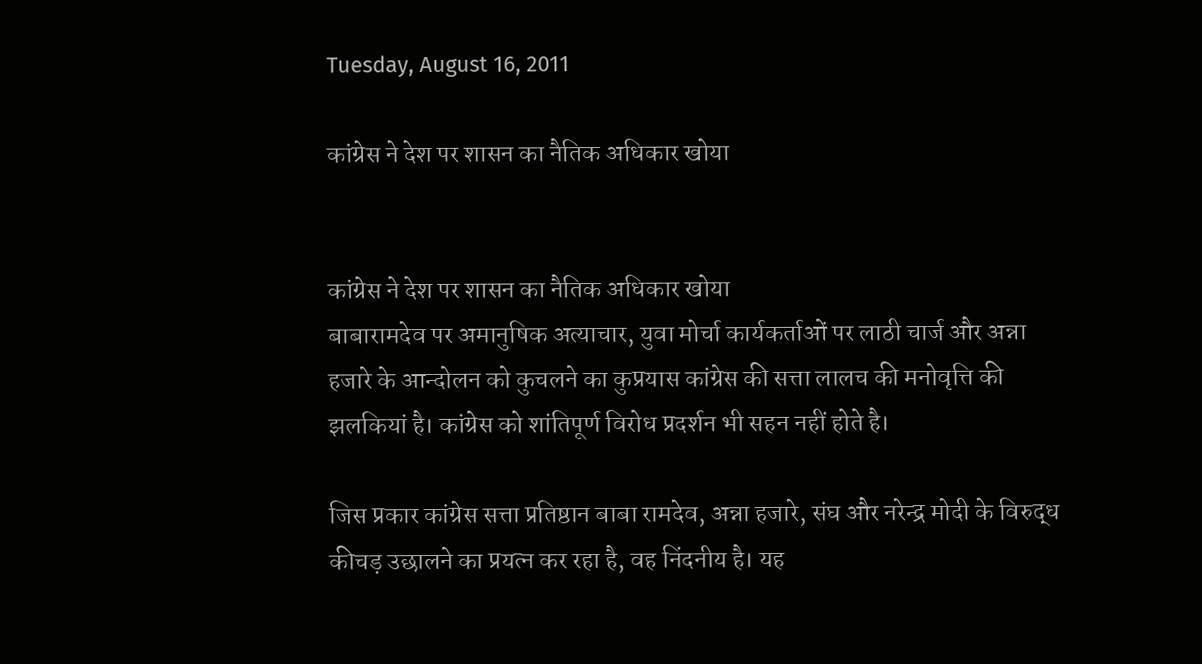Tuesday, August 16, 2011

कांग्रेस ने देश पर शासन का नैतिक अधिकार खोया


कांग्रेस ने देश पर शासन का नैतिक अधिकार खोया
बाबारामदेव पर अमानुषिक अत्याचार, युवा मोर्चा कार्यकर्ताओं पर लाठी चार्ज और अन्ना हजारे के आन्दोलन को कुचलने का कुप्रयास कांग्रेस की सत्ता लालच की मनोवृत्ति की झलकियां है। कांग्रेस को शांतिपूर्ण विरोध प्रदर्शन भी सहन नहीं होते है।

जिस प्रकार कांग्रेस सत्ता प्रतिष्ठान बाबा रामदेव, अन्ना हजारे, संघ और नरेन्द्र मोदी के विरुद्ध कीचड़ उछालने का प्रयत्न कर रहा है, वह निंदनीय है। यह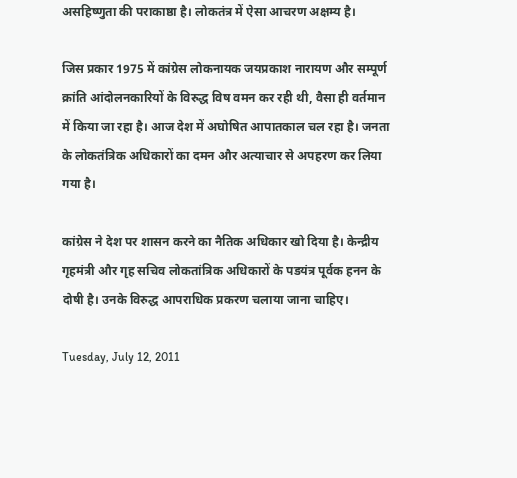असहिष्णुता की पराकाष्ठा है। लोकतंत्र में ऐसा आचरण अक्षम्य है।

जिस प्रकार 1975 में कांग्रेस लोकनायक जयप्रकाश नारायण और सम्पूर्ण क्रांति आंदोलनकारियों के विरुद्ध विष वमन कर रही थी, वैसा ही वर्तमान में किया जा रहा है। आज देश में अघोषित आपातकाल चल रहा है। जनता के लोकतंत्रिक अधिकारों का दमन और अत्याचार से अपहरण कर लिया गया है।

कांग्रेस ने देश पर शासन करने का नैतिक अधिकार खो दिया है। केन्द्रीय गृहमंत्री और गृह सचिव लोकतांत्रिक अधिकारों के पडयंत्र पूर्वक हनन के दोषी है। उनके विरुद्ध आपराधिक प्रकरण चलाया जाना चाहिए।

Tuesday, July 12, 2011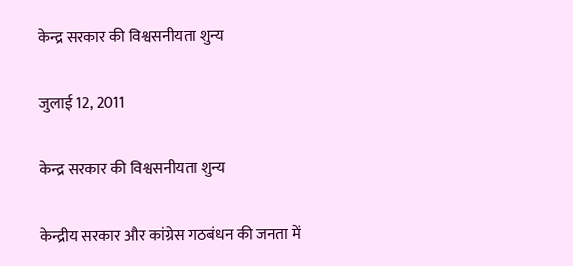केन्द्र सरकार की विश्वसनीयता शुन्य

जुलाई 12, 2011

केन्द्र सरकार की विश्वसनीयता शुन्य

केन्द्रीय सरकार और कांग्रेस गठबंधन की जनता में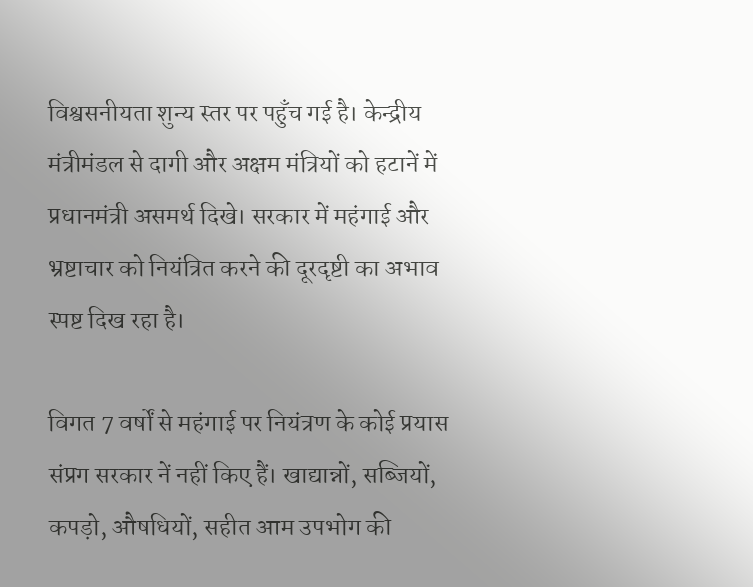विश्वसनीयता शुन्य स्तर पर पहुँच गई है। केन्द्रीय मंत्रीमंडल से दागी और अक्षम मंत्रियों को हटानें में प्रधानमंत्री असमर्थ दिखे। सरकार में महंगाई और भ्रष्टाचार को नियंत्रित करने की दूरदृष्टी का अभाव स्पष्ट दिख रहा है।

विगत 7 वर्षों से महंगाई पर नियंत्रण के कोई प्रयास संप्रग सरकार नें नहीं किए हैं। खाद्यान्नों, सब्जियों, कपड़ो, औषधियों, सहीत आम उपभोग की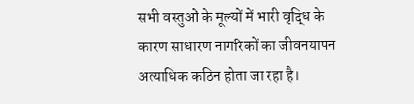सभी वस्तुओं के मूल्यों में भारी वृद्धि के कारण साधारण नागरिकों का जीवनयापन अत्याधिक कठिन होता जा रहा है।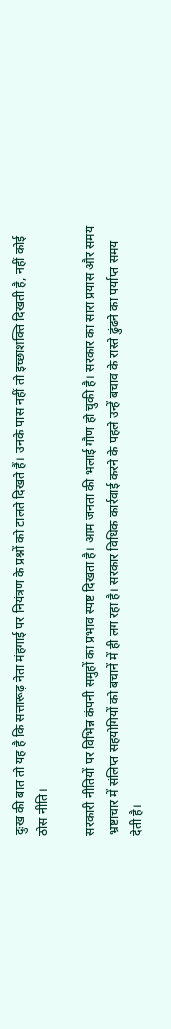दुःख की बात तो यह है कि सत्तारूढ़ नेता मंहगाई पर नियंत्रण के प्रश्नों को टालते दिखते हैं। उनके पास नहीं तो इच्छाशक्ति दिखती है, नहीं कोई ठोस नीति।

सरकारी नीतियों पर विभिन्न कंपनी समुहों का प्रभाव स्पष्ट दिखता है। आम जनता की भलाई गौण हो चुकी है। सरकार का सारा प्रयास और समय भ्रष्टाचार में संलिप्त सहयोगियों को बचानें में ही लग रहा है। सरकार विधिक कार्रवाई करने के पहले उन्हें बचाव के रास्ते ढुंढने का पर्याप्त समय देती है।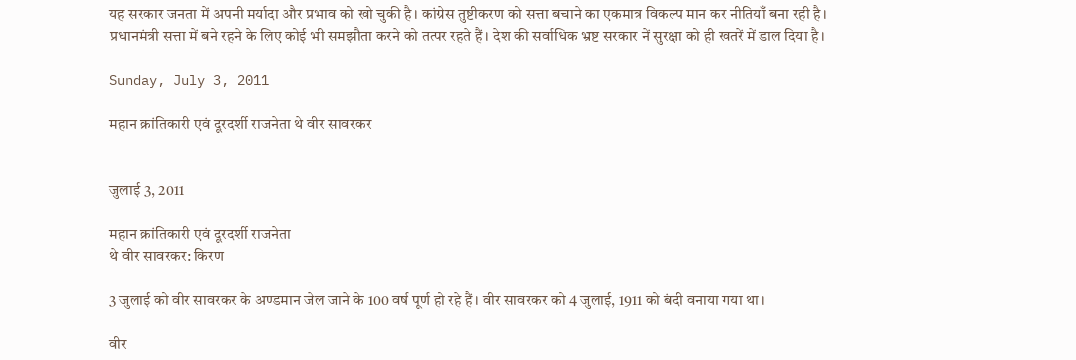यह सरकार जनता में अपनी मर्यादा और प्रभाव को खो चुकी है। कांग्रेस तुष्टीकरण को सत्ता बचाने का एकमात्र विकल्प मान कर नीतियाँ बना रही है। प्रधानमंत्री सत्ता में बने रहने के लिए कोई भी समझौता करने को तत्पर रहते हैं। देश की सर्वाधिक भ्रष्ट सरकार नें सुरक्षा को ही खतरें में डाल दिया है।

Sunday, July 3, 2011

महान क्रांतिकारी एवं दूरदर्शी राजनेता थे वीर सावरकर


जुलाई 3, 2011

महान क्रांतिकारी एवं दूरदर्शी राजनेता
थे वीर सावरकर: किरण

3 जुलाई को वीर सावरकर के अण्डमान जेल जाने के 100 वर्ष पूर्ण हो रहे हैं। वीर सावरकर को 4 जुलाई, 1911 को बंदी वनाया गया था।

वीर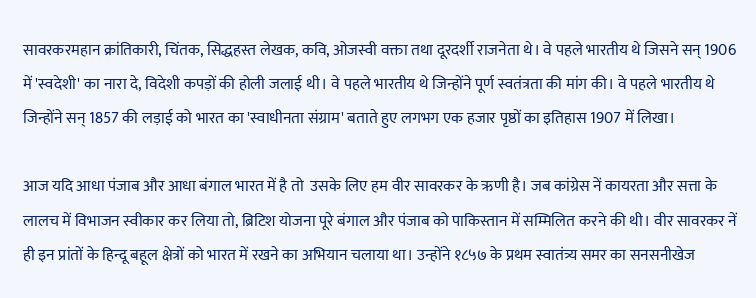सावरकरमहान क्रांतिकारी, चिंतक, सिद्धहस्त लेखक, कवि, ओजस्वी वक्ता तथा दूरदर्शी राजनेता थे। वे पहले भारतीय थे जिसने सन् 1906 में 'स्वदेशी' का नारा दे, विदेशी कपड़ों की होली जलाई थी। वे पहले भारतीय थे जिन्होंने पूर्ण स्वतंत्रता की मांग की। वे पहले भारतीय थे जिन्होंने सन् 1857 की लड़ाई को भारत का 'स्वाधीनता संग्राम' बताते हुए लगभग एक हजार पृष्ठों का इतिहास 1907 में लिखा।

आज यदि आधा पंजाब और आधा बंगाल भारत में है तो  उसके लिए हम वीर सावरकर के ऋणी है। जब कांग्रेस नें कायरता और सत्ता के लालच में विभाजन स्वीकार कर लिया तो, ब्रिटिश योजना पूरे बंगाल और पंजाब को पाकिस्तान में सम्मिलित करने की थी। वीर सावरकर नें ही इन प्रांतों के हिन्दू बहूल क्षेत्रों को भारत में रखने का अभियान चलाया था। उन्होंने १८५७ के प्रथम स्वातंत्र्य समर का सनसनीखेज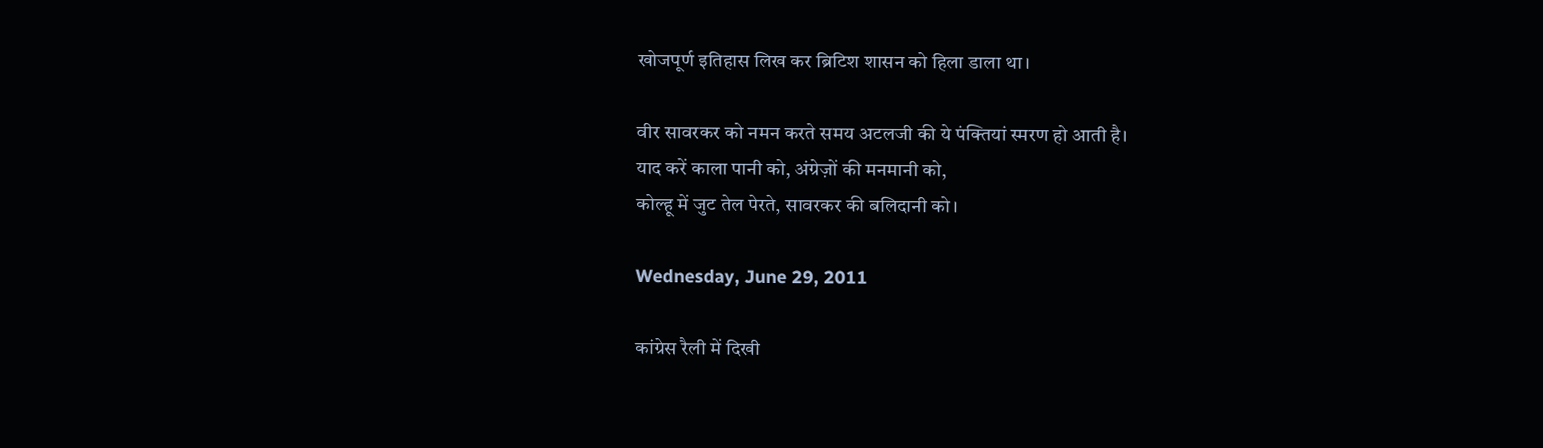खोजपूर्ण इतिहास लिख कर ब्रिटिश शासन को हिला डाला था।

वीर सावरकर को नमन करते समय अटलजी की ये पंक्तियां स्मरण हो आती है।
याद करें काला पानी को, अंग्रेज़ों की मनमानी को,
कोल्हू में जुट तेल पेरते, सावरकर की बलिदानी को।

Wednesday, June 29, 2011

कांग्रेस रैली में दिखी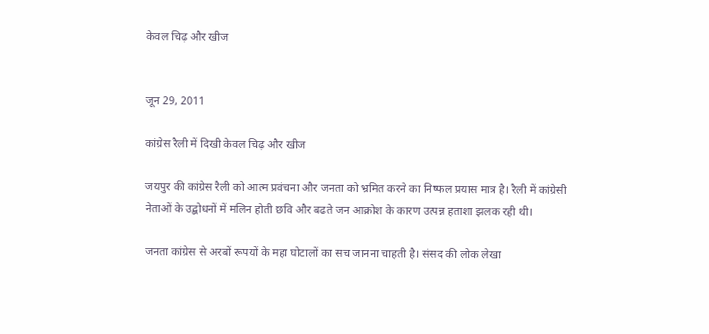केवल चिढ़ और खीज


जून 29, 2011

कांग्रेस रैली में दिखी केवल चिढ़ और खीज

जयपुर की कांग्रेस रैली को आत्म प्रवंचना और जनता को भ्रमित करने का निष्फल प्रयास मात्र है। रैली में कांग्रेसी नेताओं के उद्बोधनों में मलिन होती छवि और बढते जन आक्रोश के कारण उत्पन्न हताशा झलक रही थी।

जनता कांग्रेस से अरबों रूपयों के महा घोटालों का सच जानना चाहती है। संसद की लोक लेखा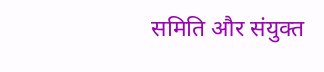समिति और संयुक्त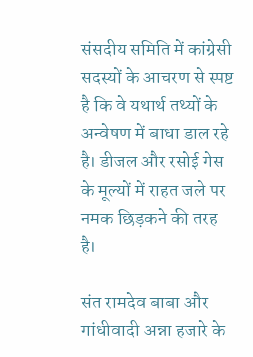संसदीय समिति में कांग्रेसी सदस्यों के आचरण से स्पष्ट है कि वे यथार्थ तथ्यों के अन्वेषण में बाधा डाल रहे है। डीजल और रसोई गेस के मूल्यों में राहत जले पर नमक छिड़कने की तरह है।

संत रामदेव बाबा और गांधीवादी अन्ना हजारे के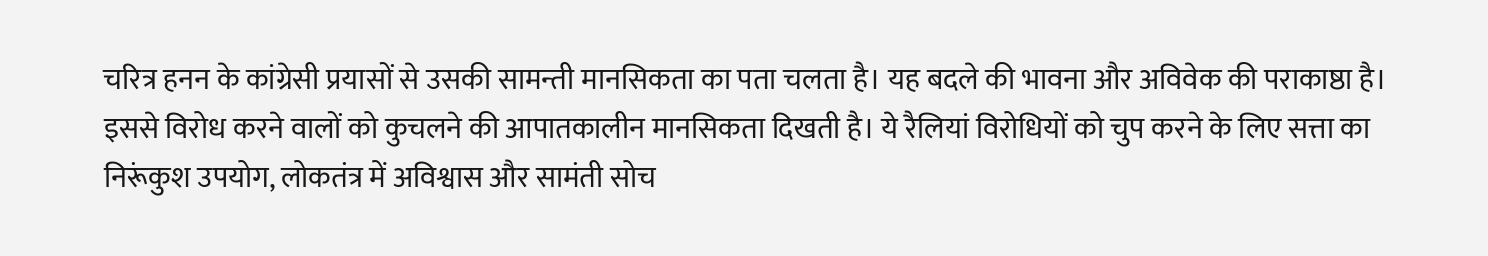चरित्र हनन के कांग्रेसी प्रयासों से उसकी सामन्ती मानसिकता का पता चलता है। यह बदले की भावना और अविवेक की पराकाष्ठा है। इससे विरोध करने वालों को कुचलने की आपातकालीन मानसिकता दिखती है। ये रैलियां विरोधियों को चुप करने के लिए सत्ता का निरूंकुश उपयोग, लोकतंत्र में अविश्वास और सामंती सोच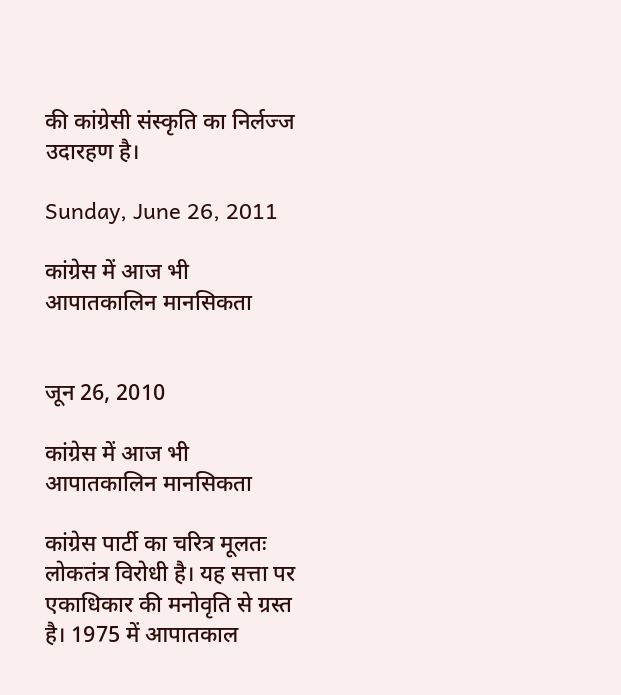की कांग्रेसी संस्कृति का निर्लज्ज उदारहण है।

Sunday, June 26, 2011

कांग्रेस में आज भी आपातकालिन मानसिकता


जून 26, 2010

कांग्रेस में आज भी आपातकालिन मानसिकता

कांग्रेस पार्टी का चरित्र मूलतः लोकतंत्र विरोधी है। यह सत्ता पर एकाधिकार की मनोवृति से ग्रस्त है। 1975 में आपातकाल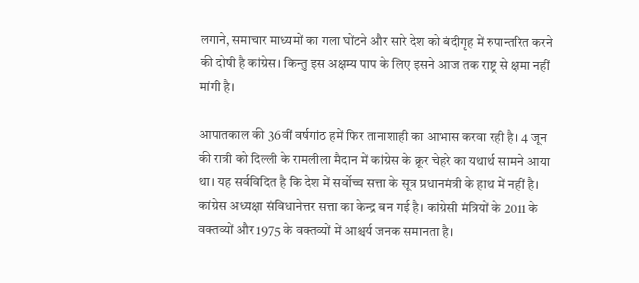लगाने, समाचार माध्यमों का गला घोंटने और सारे देश को बंदीगृह में रुपान्तरित करने की दोषी है कांग्रेस। किन्तु इस अक्षम्य पाप के लिए इसने आज तक राष्ट्र से क्षमा नहीं मांगी है।

आपातकाल की 36वीं वर्षगांठ हमें फिर तानाशाही का आभास करवा रही है। 4 जून की रात्री को दिल्ली के रामलीला मैदान में कांग्रेस के क्रूर चेहरे का यथार्थ सामने आया था। यह सर्वविदित है कि देश में सर्वोच्च सत्ता के सूत्र प्रधानमंत्री के हाथ में नहीं है। कांग्रेस अध्यक्षा संविधानेत्तर सत्ता का केन्द्र बन गई है। कांग्रेसी मंत्रियों के 2011 के वक्तव्यों और 1975 के वक्तव्यों में आश्चर्य जनक समानता है।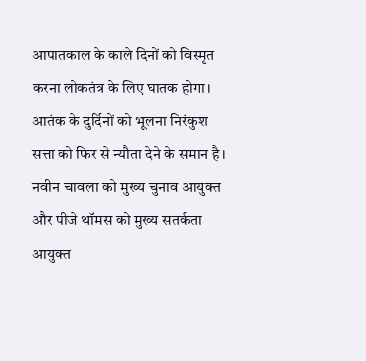आपातकाल के काले दिनों को विस्मृत करना लोकतंत्र के लिए घातक होगा। आतंक के दुर्दिनों को भूलना निरंकुश सत्ता को फिर से न्यौता देने के समान है। नवीन चावला को मुख्य चुनाव आयुक्त और पीजे थॉमस को मुख्य सतर्कता आयुक्त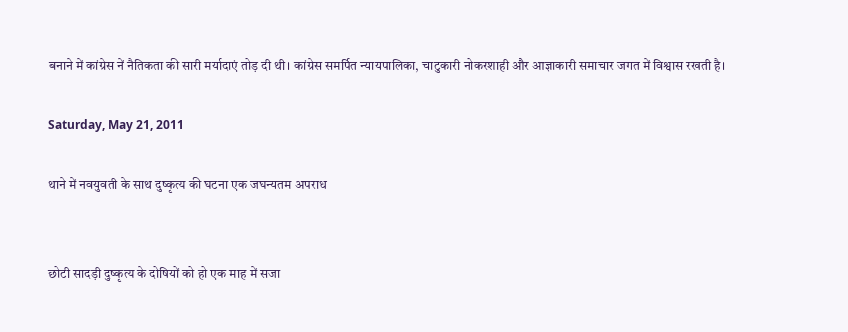बनाने में कांग्रेस नें नैतिकता की सारी मर्यादाएं तोड़ दी थी। कांग्रेस समर्पित न्यायपालिका, चाटुकारी नोकरशाही और आज्ञाकारी समाचार जगत में विश्वास रखती है।

Saturday, May 21, 2011

थाने में नवयुवती के साथ दुष्कृत्य की घटना एक जघन्यतम अपराध


छोटी सादड़ी दुष्कृत्य के दोषियों को हो एक माह में सजा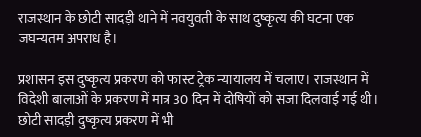राजस्थान के छोटी सादड़ी थाने में नवयुवती के साथ दुष्कृत्य की घटना एक जघन्यतम अपराध है।

प्रशासन इस दुष्कृत्य प्रकरण को फास्ट ट्रेक न्यायालय में चलाए। राजस्थान में विदेशी बालाओं के प्रकरण में मात्र 30 दिन में दोषियों को सजा दिलवाई गई थी। छोटी सादड़ी दुष्कृत्य प्रकरण में भी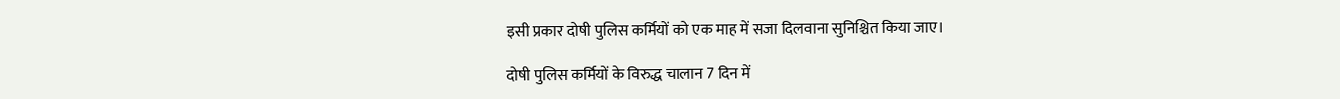इसी प्रकार दोषी पुलिस कर्मियों को एक माह में सजा दिलवाना सुनिश्चित किया जाए।

दोषी पुलिस कर्मियों के विरुद्ध चालान 7 दिन में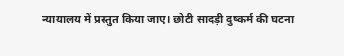न्यायालय में प्रस्तुत किया जाए। छोटी सादड़ी दुष्कर्म की घटना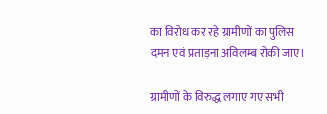का विरोध कर रहे ग्रामीणों का पुलिस दमन एवं प्रताड़ना अविलम्ब रोकी जाए।

ग्रामीणों के विरुद्ध लगाए गए सभी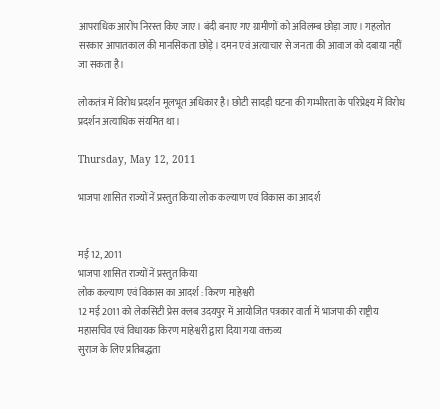आपराधिक आरोंप निरस्त किए जाए। बंदी बनाए गए ग्रामीणों को अविलम्ब छोड़ा जाए। गहलोत सरकार आपातकाल की मानसिकता छोड़े। दमन एवं अत्याचार से जनता की आवाज को दबाया नहीं जा सकता है।

लोकतंत्र में विरोध प्रदर्शन मूलभूत अधिकार है। छोटी सादड़ी घटना की गम्भीरता के परिप्रेक्ष्य में विरोध प्रदर्शन अत्याधिक संयमित था।

Thursday, May 12, 2011

भाजपा शासित राज्यों नें प्रस्तुत किया लोक कल्याण एवं विकास का आदर्श


मई 12, 2011
भाजपा शासित राज्यों नें प्रस्तुत किया
लोक कल्याण एवं विकास का आदर्श : किरण माहेश्वरी
12 मई 2011 को लेकसिटी प्रेस क्लब उदयपुर में आयोजित पत्रकार वार्ता में भाजपा की राष्ट्रीय महासचिव एवं विधायक किरण माहेश्वरी द्वारा दिया गया वक्तव्य
सुराज के लिए प्रतिबद्धता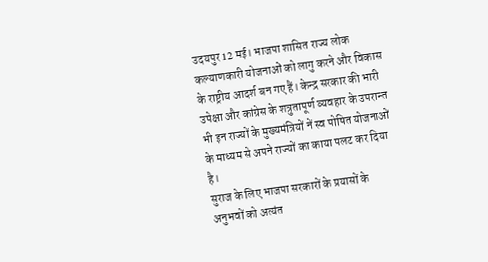उदयपुर 12 मई। भाजपा शासित राज्य लोक कल्याणकारी योजनाओं को लागु करने और विकास के राष्ट्रीय आदर्श बन गए हैं। केन्द्र सरकार की भारी उपेक्षा और कांग्रेस के शत्रुतापूर्ण व्यवहार के उपरान्त भी इन राज्यों के मुख्यमंत्रियों नें स्व पोषित योजनाओं के माध्यम से अपने राज्यों का काया पलट कर दिया है।
सुराज के लिए भाजपा सरकारों के प्रयासों के अनुभवों को अत्यंत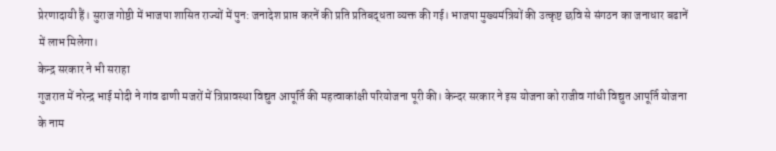प्रेरणादायी हैं। सुराज गोष्ठी में भाजपा शासित राज्यों में पुन: जनादेश प्राप्त करनें की प्रति प्रतिबद्धता व्यक्त की गई। भाजपा मुख्यमंत्रियों की उत्कृष्ट छवि से संगठन का जनाधार बढानें में लाभ मिलेगा।
केन्द्र सरकार ने भी सराहा
गुजरात में नरेन्द्र भाई मोदी ने गांव ढाणी मजरों में त्रिप्रावस्था विद्युत आपूर्ति की महत्वाकांक्षी परियोजना पूरी की। केन्दर सरकार ने इस योजना को राजीव गांधी विद्युत आपूर्ति योजना के नाम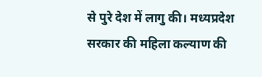से पुरे देश में लागु की। मध्यप्रदेश सरकार की महिला कल्याण की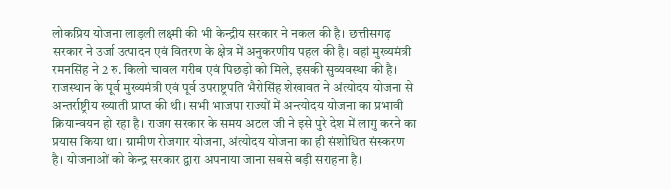लोकप्रिय योजना लाड़ली लक्ष्मी की भी केन्द्रीय सरकार ने नकल की है। छत्तीसगढ़ सरकार ने उर्जा उत्पादन एवं वितरण के क्षेत्र में अनुकरणीय पहल की है। वहां मुख्यमंत्री रमनसिंह ने 2 रु. किलो चावल गरीब एवं पिछड़ो को मिले, इसकी सुव्यवस्था की है।
राजस्थान के पूर्व मुख्यमंत्री एवं पूर्व उपराष्ट्रपति भैरोसिंह शेखावत ने अंत्योदय योजना से अन्तर्राष्ट्रीय ख्याती प्राप्त की थी। सभी भाजपा राज्यों में अन्त्योदय योजना का प्रभावी क्रियान्वयन हो रहा है। राजग सरकार के समय अटल जी ने इसे पुरे देश में लागु करने का प्रयास किया था। ग्रामीण रोजगार योजना, अंत्योदय योजना का ही संशोधित संस्करण है। योजनाओं को केन्द्र सरकार द्वारा अपनाया जाना सबसे बड़ी सराहना है।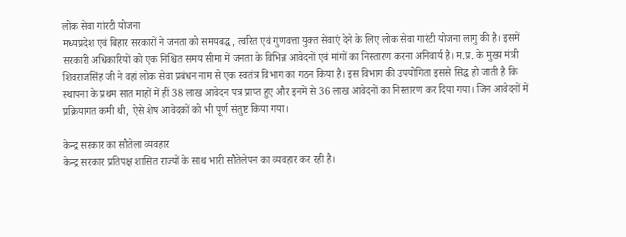लोक सेवा गांरटी योजना
मध्यप्रदेश एवं बिहार सरकारों ने जनता को समयबद्ध, त्वरित एवं गुणवत्ता युक्त सेवाएं देने के लिए लोक सेवा गारंटी योजना लागु की है। इसमें सरकारी अधिकारियों को एक निश्चित समय सीमा में जनता के विभिन्न आवेदनों एवं मांगों का निस्तारण करना अनिवार्य है। म.प्र. के मुख्य मंत्री शिवराजसिंह जी ने वहां लोक सेवा प्रबंधन नाम से एक स्वतंत्र विभाग का गठन किया है। इस विभाग की उपयोगिता इससे सिद्ध हो जाती है कि स्थापना के प्रथम सात माहों में हीं 38 लाख आवेदन पत्र प्राप्त हुए और इनमें से 36 लाख आवेदनों का निस्तारण कर दिया गया। जिन आवेदनों में प्रक्रियागत कमी थी, ऐसे शेष आवेदकों को भी पूर्ण संतुष्ट किया गया।

केन्द्र सरकार का सौतेला व्यवहार
केन्द्र सरकार प्रतिपक्ष शासित राज्यों के साथ भारी सौतेलेपन का व्यवहार कर रही है।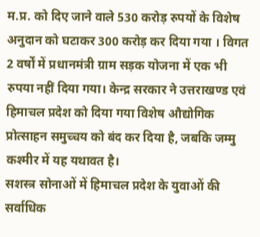म.प्र. को दिए जाने वाले 530 करोड़ रुपयों के विशेष अनुदान को घटाकर 300 करोड़ कर दिया गया । विगत 2 वर्षों में प्रधानमंत्री ग्राम सड़क योजना में एक भी रुपया नहीं दिया गया। केन्द्र सरकार ने उत्तराखण्ड एवं हिमाचल प्रदेश को दिया गया विशेष औद्योगिक प्रोत्साहन समुच्चय को बंद कर दिया है, जबकि जम्मु कश्मीर में यह यथावत है।
सशस्त्र सोनाओं में हिमाचल प्रदेश के युवाओं की सर्वाधिक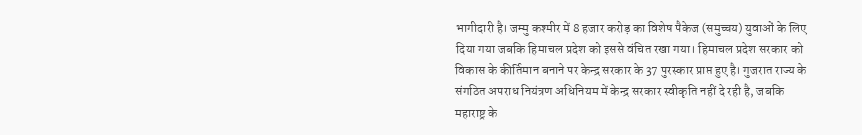भागीदारी है। जम्मु कश्मीर में 8 हजार करोड़ का विशेष पैकेज (समुच्चय) युवाओं के लिए दिया गया जबकि हिमाचल प्रदेश को इससे वंचित रखा गया। हिमाचल प्रदेश सरकार को विकास के कीर्तिमान बनाने पर केन्द्र सरकार के 37 पुरस्कार प्राप्त हुए है। गुजरात राज्य के संगठित अपराध नियंत्रण अधिनियम में केन्द्र सरकार स्वीकृति नहीं दे रही है, जबकि महाराष्ट्र के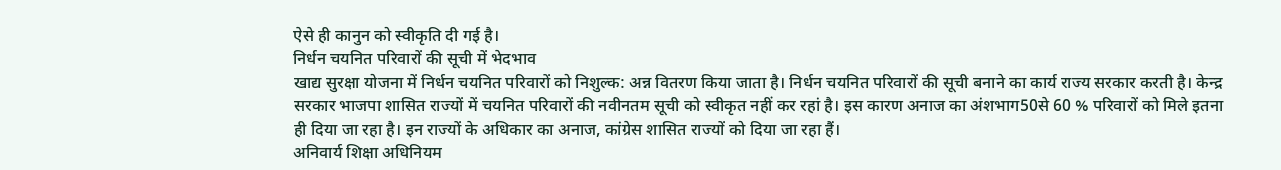ऐसे ही कानुन को स्वीकृति दी गई है।
निर्धन चयनित परिवारों की सूची में भेदभाव
खाद्य सुरक्षा योजना में निर्धन चयनित परिवारों को निशुल्क: अन्न वितरण किया जाता है। निर्धन चयनित परिवारों की सूची बनाने का कार्य राज्य सरकार करती है। केन्द्र सरकार भाजपा शासित राज्यों में चयनित परिवारों की नवीनतम सूची को स्वीकृत नहीं कर रहां है। इस कारण अनाज का अंशभाग50से 60 % परिवारों को मिले इतना ही दिया जा रहा है। इन राज्यों के अधिकार का अनाज, कांग्रेस शासित राज्यों को दिया जा रहा हैं।
अनिवार्य शिक्षा अधिनियम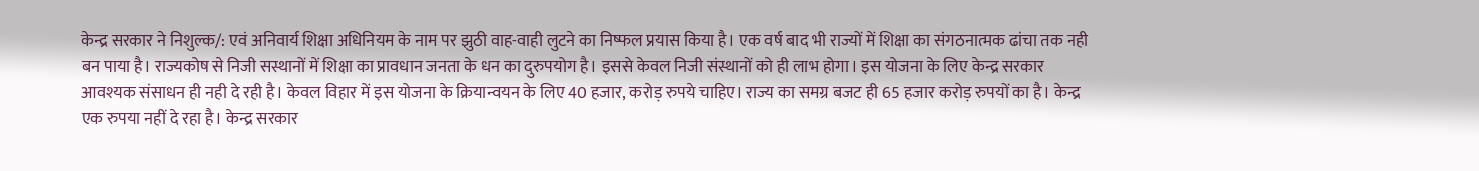केन्द्र सरकार ने निशुल्क/: एवं अनिवार्य शिक्षा अधिनियम के नाम पर झुठी वाह-वाही लुटने का निष्फल प्रयास किया है। एक वर्ष बाद भी राज्यों में शिक्षा का संगठनात्मक ढांचा तक नही बन पाया है। राज्यकोष से निजी सस्थानों में शिक्षा का प्रावधान जनता के धन का दुरुपयोग है। इससे केवल निजी संस्थानों को ही लाभ होगा। इस योजना के लिए केन्द्र सरकार आवश्यक संसाधन ही नही दे रही है। केवल विहार में इस योजना के क्रियान्वयन के लिए 40 हजार, करोड़ रुपये चाहिए। राज्य का समग्र बजट ही 65 हजार करोड़ रुपयों का है। केन्द्र एक रुपया नहीं दे रहा है। केन्द्र सरकार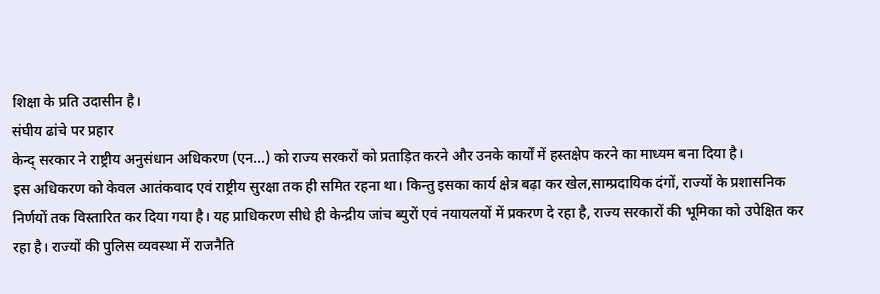शिक्षा के प्रति उदासीन है।
संघीय ढांचे पर प्रहार
केन्द् सरकार ने राष्ट्रीय अनुसंधान अधिकरण (एन...) को राज्य सरकरों को प्रताड़ित करने और उनके कार्यों में हस्तक्षेप करने का माध्यम बना दिया है।
इस अधिकरण को केवल आतंकवाद एवं राष्ट्रीय सुरक्षा तक ही समित रहना था। किन्तु इसका कार्य क्षेत्र बढ़ा कर खेल,साम्प्रदायिक दंगों, राज्यों के प्रशासनिक निर्णयों तक विस्तारित कर दिया गया है। यह प्राधिकरण सीधे ही केन्द्रीय जांच ब्युरों एवं नयायलयों में प्रकरण दे रहा है, राज्य सरकारों की भूमिका को उपेक्षित कर रहा है। राज्यों की पुलिस व्यवस्था में राजनैति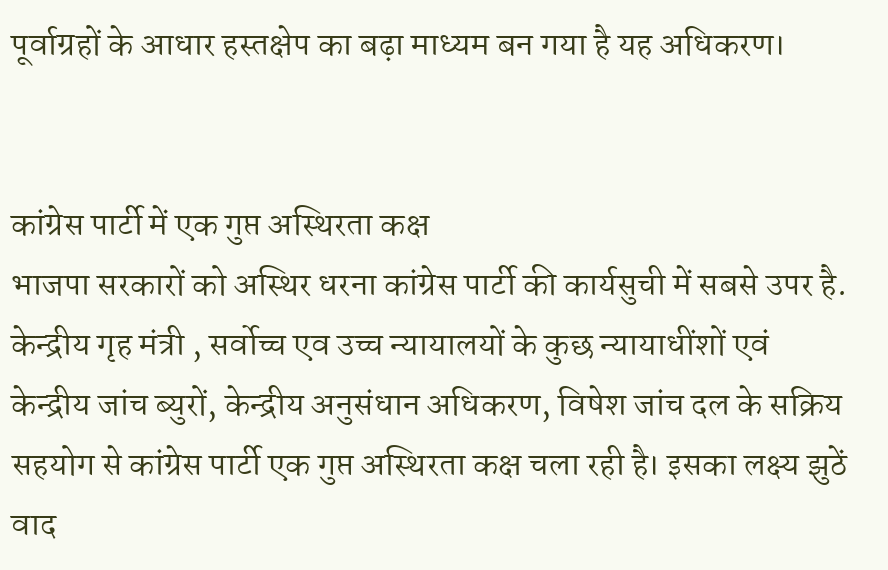पूर्वाग्रहों के आधार हस्तक्षेप का बढ़ा माध्यम बन गया है यह अधिकरण।


कांग्रेस पार्टी में एक गुप्त अस्थिरता कक्ष
भाजपा सरकारों को अस्थिर धरना कांग्रेस पार्टी की कार्यसुची में सबसे उपर है. केन्द्रीय गृह मंत्री , सर्वोच्च एव उच्च न्यायालयों के कुछ न्यायाधींशों एवं केन्द्रीय जांच ब्युरों, केन्द्रीय अनुसंधान अधिकरण, विषेश जांच दल के सक्रिय सहयोग से कांग्रेस पार्टी एक गुप्त अस्थिरता कक्ष चला रही है। इसका लक्ष्य झुठें वाद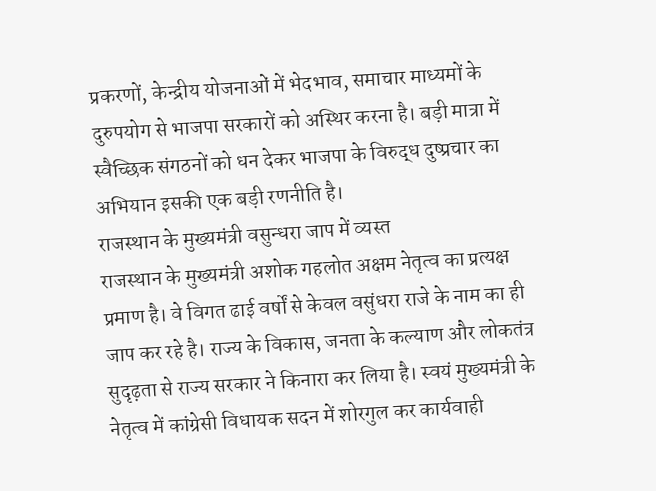प्रकरणों, केन्द्रीय योजनाओं में भेदभाव, समाचार माध्यमों के दुरुपयोग से भाजपा सरकारों को अस्थिर करना है। बड़ी मात्रा में स्वैच्छिक संगठनों को धन देकर भाजपा के विरुद्ध दुष्प्रचार का अभियान इसकी एक बड़ी रणनीति है।
राजस्थान के मुख्यमंत्री वसुन्धरा जाप में व्यस्त
राजस्थान के मुख्यमंत्री अशोक गहलोत अक्षम नेतृत्व का प्रत्यक्ष प्रमाण है। वे विगत ढाई वर्षों से केवल वसुंधरा राजे के नाम का ही जाप कर रहे है। राज्य के विकास, जनता के कल्याण और लोकतंत्र सुदृढ़ता से राज्य सरकार ने किनारा कर लिया है। स्वयं मुख्यमंत्री के नेतृत्व में कांग्रेसी विधायक सदन में शोरगुल कर कार्यवाही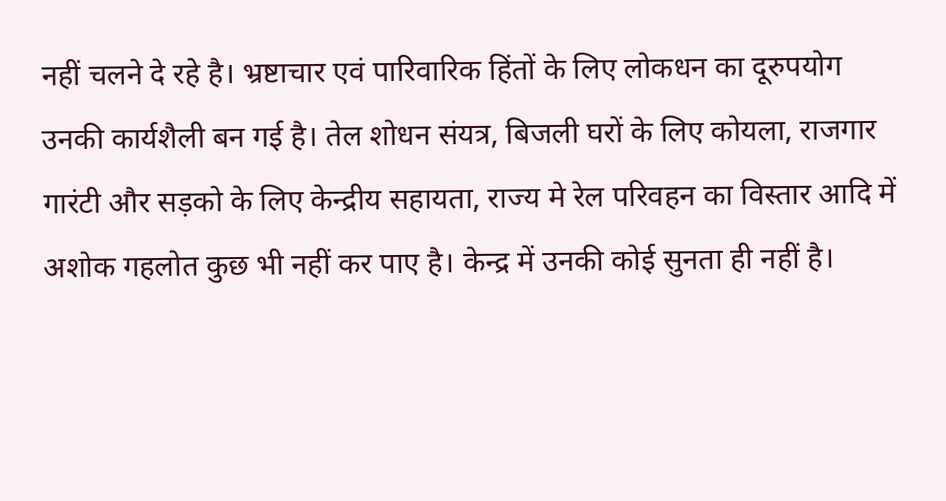नहीं चलने दे रहे है। भ्रष्टाचार एवं पारिवारिक हिंतों के लिए लोकधन का दूरुपयोग उनकी कार्यशैली बन गई है। तेल शोधन संयत्र, बिजली घरों के लिए कोयला, राजगार गारंटी और सड़को के लिए केन्द्रीय सहायता, राज्य मे रेल परिवहन का विस्तार आदि में अशोक गहलोत कुछ भी नहीं कर पाए है। केन्द्र में उनकी कोई सुनता ही नहीं है।